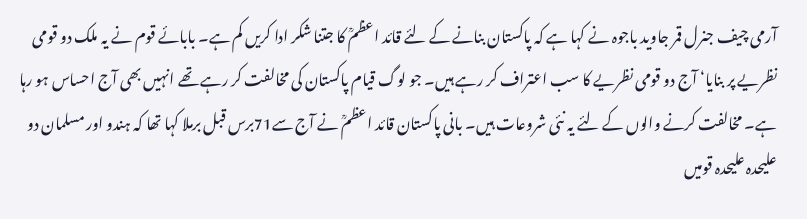آرمی چیف جنرل قمر جاوید باجوہ نے کہا ہے کہ پاکستان بنانے کے لئے قائد اعظمؒ کا جتنا شکر ادا کریں کم ہے۔ بابائے قوم نے یہ ملک دو قومی نظریے پر بنایا‘ آج دو قومی نظریے کا سب اعتراف کر رہے ہیں۔ جو لوگ قیام پاکستان کی مخالفت کر رہے تھے انہیں بھی آج احساس ہو رہا ہے۔ مخالفت کرنے والوں کے لئے یہ نئی شروعات ہیں۔ بانی پاکستان قائد اعظمؒ نے آج سے71برس قبل برملا کہا تھا کہ ہندو اور مسلمان دو علیحدہ علیحدہ قومیں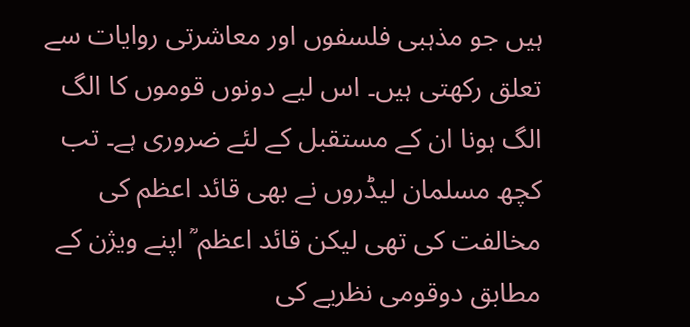ہیں جو مذہبی فلسفوں اور معاشرتی روایات سے تعلق رکھتی ہیں۔ اس لیے دونوں قوموں کا الگ الگ ہونا ان کے مستقبل کے لئے ضروری ہے۔ تب کچھ مسلمان لیڈروں نے بھی قائد اعظم کی مخالفت کی تھی لیکن قائد اعظم ؒ اپنے ویژن کے مطابق دوقومی نظریے کی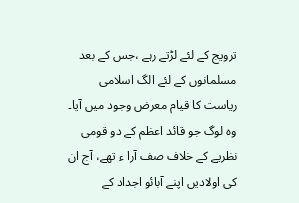ترویج کے لئے لڑتے رہے ،جس کے بعد مسلمانوں کے لئے الگ اسلامی ریاست کا قیام معرض وجود میں آیا۔ وہ لوگ جو قائد اعظم کے دو قومی نظریے کے خلاف صف آرا ء تھے، آج ان کی اولادیں اپنے آبائو اجداد کے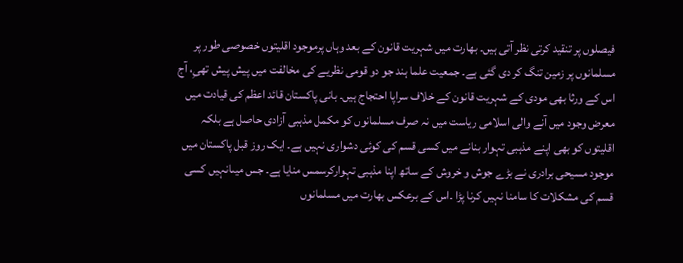فیصلوں پر تنقید کرتی نظر آتی ہیں۔ بھارت میں شہریت قانون کے بعد وہاں پرموجود اقلیتوں خصوصی طور پر مسلمانوں پر زمین تنگ کر دی گئی ہے۔ جمعیت علما ہند جو دو قومی نظریے کی مخالفت میں پیش پیش تھیِ، آج اس کے ورثا بھی مودی کے شہریت قانون کے خلاف سراپا احتجاج ہیں۔ بانی پاکستان قائد اعظم کی قیادت میں معرض وجود میں آنے والی اسلامی ریاست میں نہ صرف مسلمانوں کو مکمل مذہبی آزادی حاصل ہے بلکہ اقلیتوں کو بھی اپنے مذہبی تہوار بنانے میں کسی قسم کی کوئی دشواری نہیں ہے۔ ایک روز قبل پاکستان میں موجود مسیحی برادری نے بڑے جوش و خروش کے ساتھ اپنا مذہبی تہوارکرسمس منایا ہے۔ جس میںانہیں کسی قسم کی مشکلات کا سامنا نہیں کرنا پڑا ۔اس کے برعکس بھارت میں مسلمانوں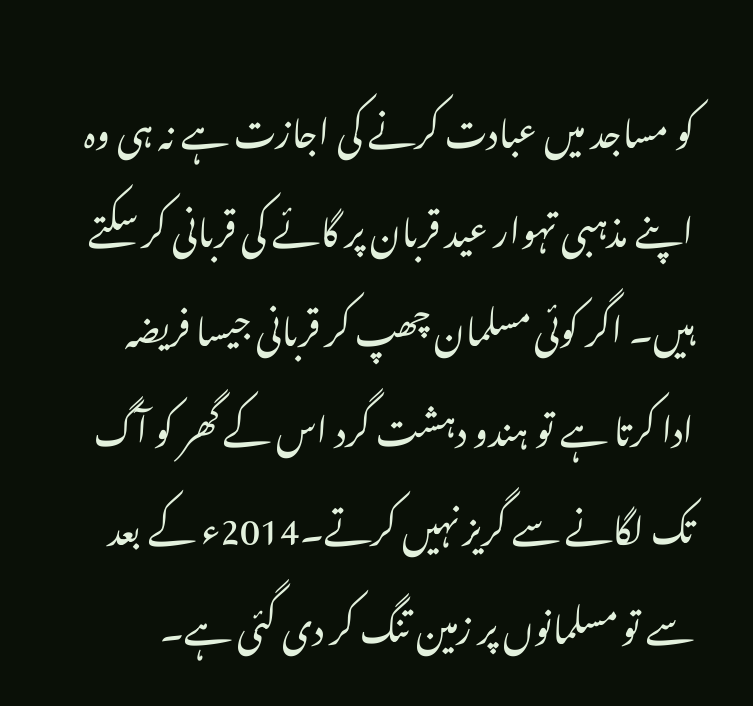کو مساجد میں عبادت کرنے کی اجازت ہے نہ ہی وہ اپنے مذہبی تہوار عید قربان پر گائے کی قربانی کر سکتے ہیں۔ اگر کوئی مسلمان چھپ کر قربانی جیسا فریضہ ادا کرتا ہے تو ہندو دہشت گرد اس کے گھر کو آگ تک لگانے سے گریز نہیں کرتے۔2014ء کے بعد سے تو مسلمانوں پر زمین تنگ کر دی گئی ہے۔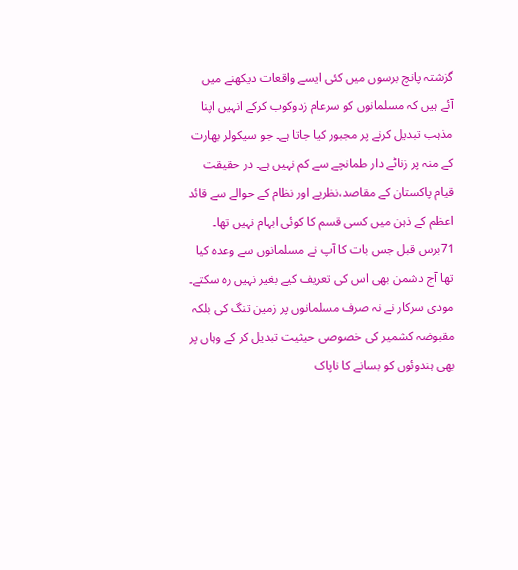گزشتہ پانچ برسوں میں کئی ایسے واقعات دیکھنے میں آئے ہیں کہ مسلمانوں کو سرعام زدوکوب کرکے انہیں اپنا مذہب تبدیل کرنے پر مجبور کیا جاتا ہے۔ جو سیکولر بھارت کے منہ پر زناٹے دار طمانچے سے کم نہیں ہے۔ در حقیقت قیام پاکستان کے مقاصد،نظریے اور نظام کے حوالے سے قائد اعظم کے ذہن میں کسی قسم کا کوئی ابہام نہیں تھا۔ 71برس قبل جس بات کا آپ نے مسلمانوں سے وعدہ کیا تھا آج دشمن بھی اس کی تعریف کیے بغیر نہیں رہ سکتے۔ مودی سرکار نے نہ صرف مسلمانوں پر زمین تنگ کی بلکہ مقبوضہ کشمیر کی خصوصی حیثیت تبدیل کر کے وہاں پر بھی ہندوئوں کو بسانے کا ناپاک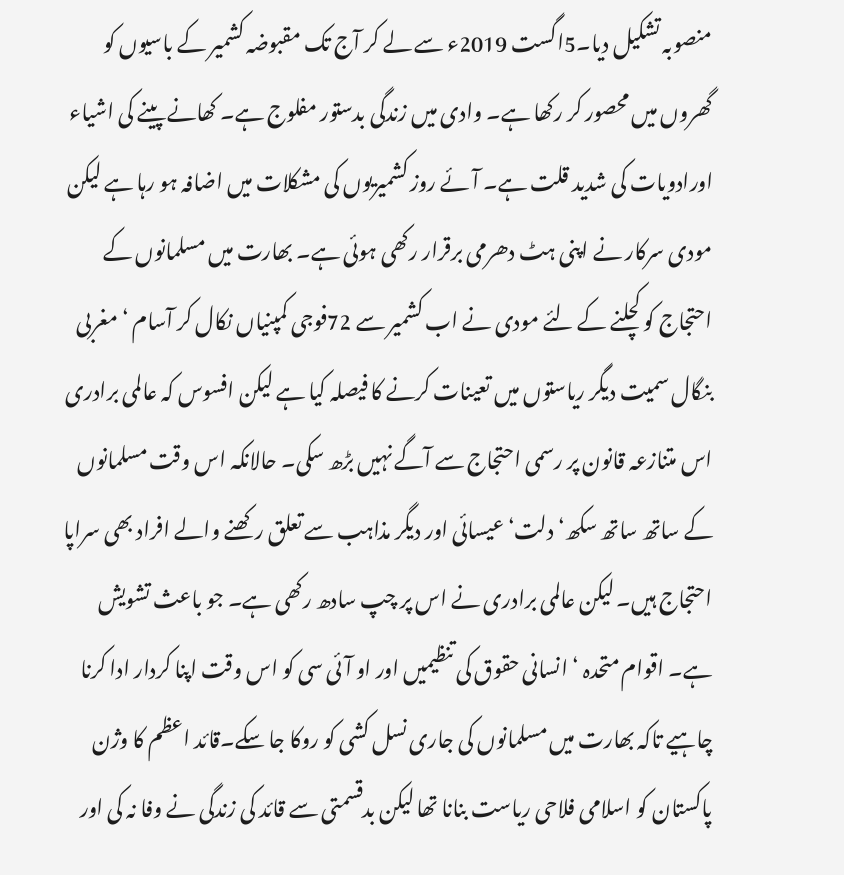منصوبہ تشکیل دیا۔5اگست 2019ء سے لے کر آج تک مقبوضہ کشمیر کے باسیوں کو گھروں میں محصور کر رکھا ہے۔ وادی میں زندگی بدستور مفلوج ہے۔ کھانے پینے کی اشیاء اورادویات کی شدید قلت ہے۔ آئے روز کشمیریوں کی مشکلات میں اضافہ ہو رہا ہے لیکن مودی سرکار نے اپنی ہٹ دھرمی برقرار رکھی ہوئی ہے۔ بھارت میں مسلمانوں کے احتجاج کو کچلنے کے لئے مودی نے اب کشمیر سے 72فوجی کمپنیاں نکال کر آسام ‘ مغربی بنگال سمیت دیگر ریاستوں میں تعینات کرنے کا فیصلہ کیا ہے لیکن افسوس کہ عالمی برادری اس متنازعہ قانون پر رسمی احتجاج سے آگے نہیں بڑھ سکی۔ حالانکہ اس وقت مسلمانوں کے ساتھ ساتھ سکھ‘ دلت‘ عیسائی اور دیگر مذاہب سے تعلق رکھنے والے افراد بھی سراپا احتجاج ہیں۔ لیکن عالمی برادری نے اس پر چپ سادھ رکھی ہے۔ جو باعث تشویش ہے۔ اقوام متحدہ ‘ انسانی حقوق کی تنظیمیں اور او آئی سی کو اس وقت اپنا کردار ادا کرنا چاہیے تاکہ بھارت میں مسلمانوں کی جاری نسل کشی کو روکا جا سکے۔قائد اعظم کا وژن پاکستان کو اسلامی فلاحی ریاست بنانا تھا لیکن بدقسمتی سے قائد کی زندگی نے وفا نہ کی اور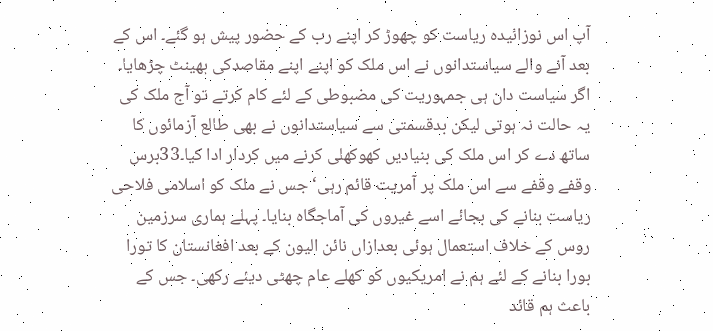آپ اس نوزائیدہ ریاست کو چھوڑ کر اپنے رب کے حضور پیش ہو گئے۔ اس کے بعد آنے والے سیاستدانوں نے اس ملک کو اپنے اپنے مقاصدکی بھینٹ چڑھایا۔ اگر سیاست دان ہی جمہوریت کی مضبوطی کے لئے کام کرتے تو آج ملک کی یہ حالت نہ ہوتی لیکن بدقسمتی سے سیاستدانوں نے بھی طالع آزمائوں کا ساتھ دے کر اس ملک کی بنیادیں کھوکھلی کرنے میں کردار ادا کیا۔33برس وقفے وقفے سے اس ملک پر آمریت قائم رہی‘ جس نے ملک کو اسلامی فلاحی ریاست بنانے کی بجائے اسے غیروں کی آماجگاہ بنایا۔ پہلے ہماری سرزمین روس کے خلاف استعمال ہوئی بعدازاں نائن الیون کے بعد افغانستان کا تورا بورا بنانے کے لئے ہم نے امریکیوں کو کھلے عام چھٹی دیئے رکھی۔ جس کے باعث ہم قائد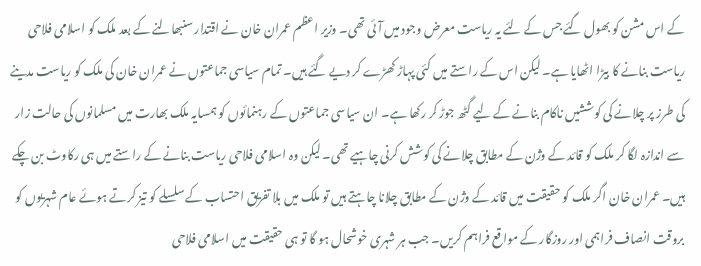کے اس مشن کو بھول گئے جس کے لئے یہ ریاست معرض وجود میں آئی تھی۔ وزیر اعظم عمران خان نے اقتدار سنبھالنے کے بعد ملک کو اسلامی فلاحی ریاست بنانے کا بیڑا اٹھایا ہے۔ لیکن اس کے راستے میں کئی پہاڑ کھڑے کر دیے گئے ہیں۔ تمام سیاسی جماعتوں نے عمران خان کی ملک کو ریاست مدینے کی طرز پر چلانے کی کوششیں ناکام بنانے کے لیے گٹھ جوڑ کر رکھا ہے۔ ان سیاسی جماعتوں کے رہنمائوں کو ہمسایہ ملک بھارت میں مسلمانوں کی حالت زار سے اندازہ لگا کر ملک کو قائد کے وژن کے مطابق چلانے کی کوشش کرنی چاہیے تھی۔ لیکن وہ اسلامی فلاحی ریاست بنانے کے راستے میں ہی رکاوٹ بن چکے ہیں۔ عمران خان اگر ملک کو حقیقت میں قائد کے وژن کے مطابق چلانا چاہتے ہیں تو ملک میں بلا تفریق احتساب کے سلسلے کو تیز کرتے ہوئے عام شہریوں کو بروقت انصاف فراہمی اور روزگار کے مواقع فراہم کریں۔ جب ہر شہری خوشحال ہو گا تو ہی حقیقت میں اسلامی فلاحی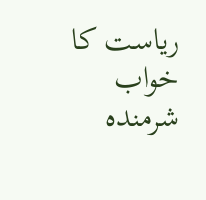ریاست کا خواب شرمندہ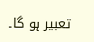تعبیر ہو گا۔